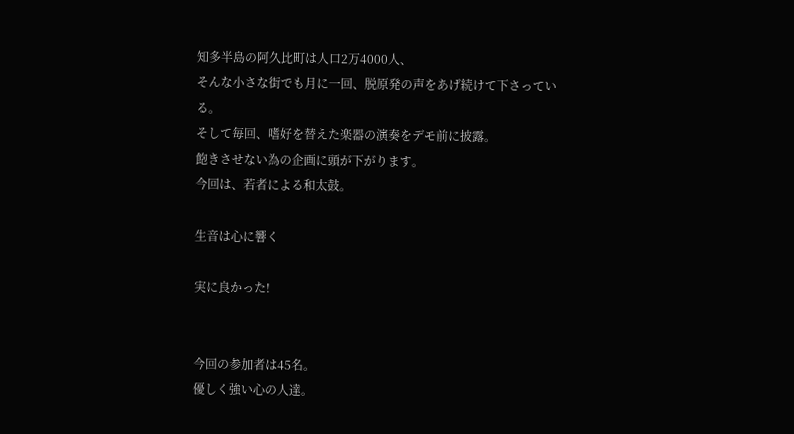知多半島の阿久比町は人口2万4000人、
そんな小さな街でも月に一回、脱原発の声をあげ続けて下さっている。
そして毎回、嗜好を替えた楽器の演奏をデモ前に披露。
飽きさせない為の企画に頭が下がります。
今回は、若者による和太鼓。

生音は心に響く

実に良かった!


今回の参加者は45名。
優しく強い心の人達。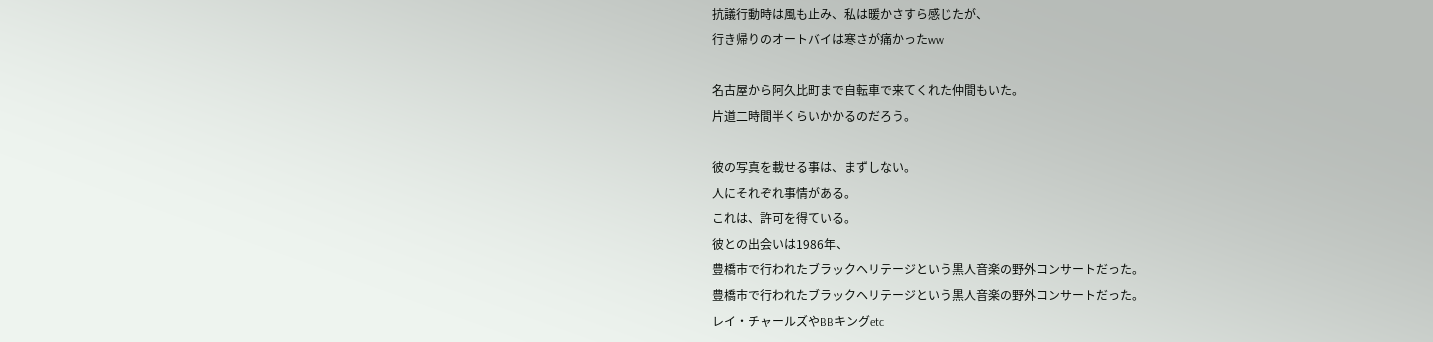抗議行動時は風も止み、私は暖かさすら感じたが、
行き帰りのオートバイは寒さが痛かったww

名古屋から阿久比町まで自転車で来てくれた仲間もいた。
片道二時間半くらいかかるのだろう。

彼の写真を載せる事は、まずしない。
人にそれぞれ事情がある。
これは、許可を得ている。
彼との出会いは1986年、
豊橋市で行われたブラックヘリテージという黒人音楽の野外コンサートだった。
豊橋市で行われたブラックヘリテージという黒人音楽の野外コンサートだった。
レイ・チャールズやBBキングetc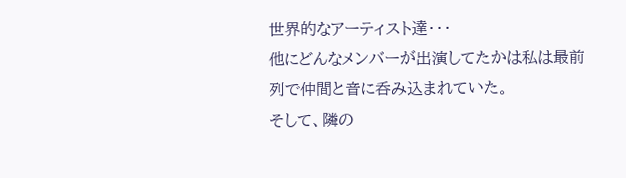世界的なアーティスト達・・・
他にどんなメンバーが出演してたかは私は最前列で仲間と音に呑み込まれていた。
そして、隣の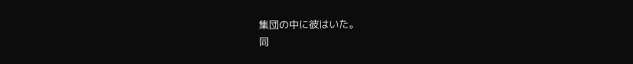集団の中に彼はいた。
同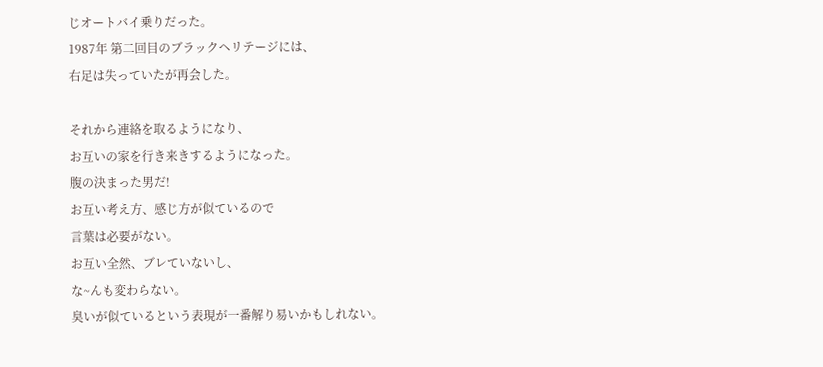じオートバイ乗りだった。
1987年 第二回目のブラックヘリテージには、
右足は失っていたが再会した。

それから連絡を取るようになり、
お互いの家を行き来きするようになった。
腹の決まった男だ!
お互い考え方、感じ方が似ているので
言葉は必要がない。
お互い全然、ブレていないし、
な~んも変わらない。
臭いが似ているという表現が一番解り易いかもしれない。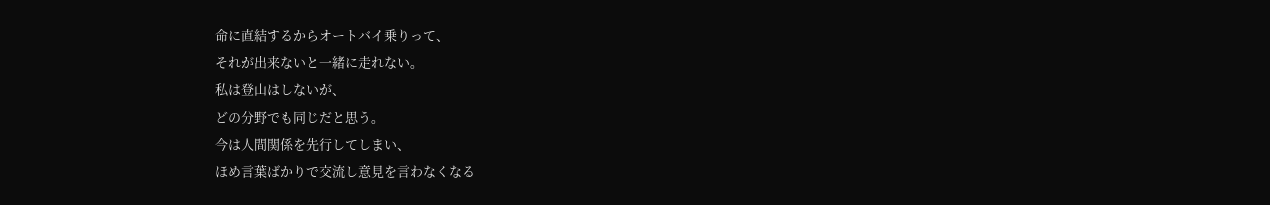命に直結するからオートバイ乗りって、
それが出来ないと一緒に走れない。
私は登山はしないが、
どの分野でも同じだと思う。
今は人間関係を先行してしまい、
ほめ言葉ばかりで交流し意見を言わなくなる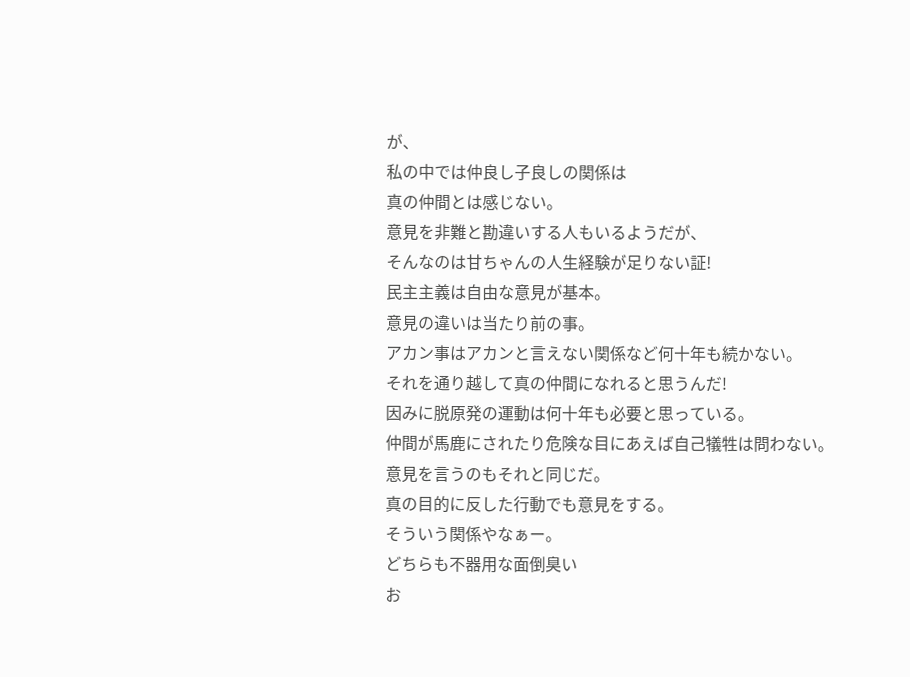が、
私の中では仲良し子良しの関係は
真の仲間とは感じない。
意見を非難と勘違いする人もいるようだが、
そんなのは甘ちゃんの人生経験が足りない証!
民主主義は自由な意見が基本。
意見の違いは当たり前の事。
アカン事はアカンと言えない関係など何十年も続かない。
それを通り越して真の仲間になれると思うんだ!
因みに脱原発の運動は何十年も必要と思っている。
仲間が馬鹿にされたり危険な目にあえば自己犠牲は問わない。
意見を言うのもそれと同じだ。
真の目的に反した行動でも意見をする。
そういう関係やなぁー。
どちらも不器用な面倒臭い
お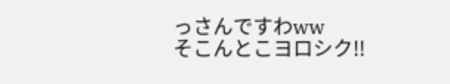っさんですわww
そこんとこヨロシク!!